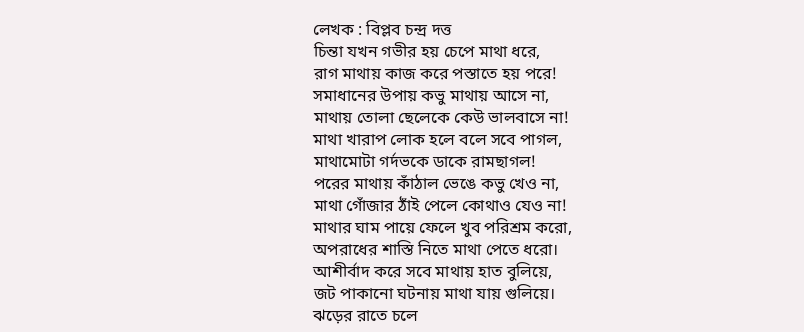লেখক : বিপ্লব চন্দ্র দত্ত
চিন্তা যখন গভীর হয় চেপে মাথা ধরে,
রাগ মাথায় কাজ করে পস্তাতে হয় পরে!
সমাধানের উপায় কভু মাথায় আসে না,
মাথায় তোলা ছেলেকে কেউ ভালবাসে না!
মাথা খারাপ লোক হলে বলে সবে পাগল,
মাথামোটা গর্দভকে ডাকে রামছাগল!
পরের মাথায় কাঁঠাল ভেঙে কভু খেও না,
মাথা গোঁজার ঠাঁই পেলে কোথাও যেও না!
মাথার ঘাম পায়ে ফেলে খুব পরিশ্রম করো,
অপরাধের শাস্তি নিতে মাথা পেতে ধরো।
আশীর্বাদ করে সবে মাথায় হাত বুলিয়ে,
জট পাকানো ঘটনায় মাথা যায় গুলিয়ে।
ঝড়ের রাতে চলে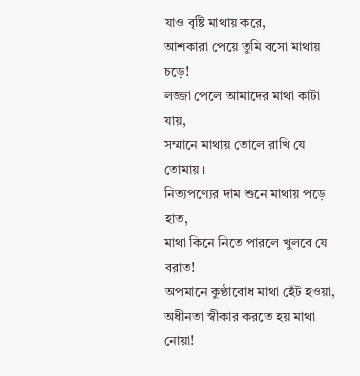যাও বৃষ্টি মাথায় করে,
আশকারা পেয়ে তুমি বসো মাথায় চড়ে!
লজ্জা পেলে আমাদের মাথা কাটা যায়,
সম্মানে মাথায় তোলে রাখি যে তোমায়।
নিত্যপণ্যের দাম শুনে মাথায় পড়ে হাত,
মাথা কিনে নিতে পারলে খুলবে যে বরাত!
অপমানে কুণ্ঠাবোধ মাথা হেঁট হওয়া,
অধীনতা স্বীকার করতে হয় মাথা নোয়া!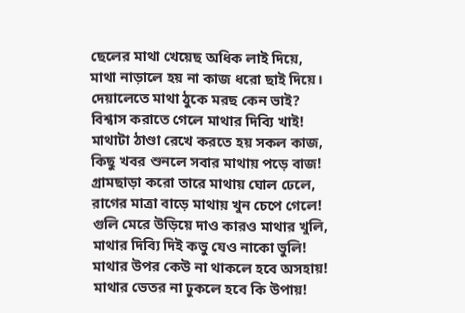ছেলের মাথা খেয়েছ অধিক লাই দিয়ে,
মাথা নাড়ালে হয় না কাজ ধরো ছাই দিয়ে।
দেয়ালেতে মাথা ঠুকে মরছ কেন ভাই?
বিশ্বাস করাতে গেলে মাথার দিব্যি খাই!
মাথাটা ঠাণ্ডা রেখে করতে হয় সকল কাজ,
কিছু খবর শুনলে সবার মাথায় পড়ে বাজ!
গ্রামছাড়া করো তারে মাথায় ঘোল ঢেলে,
রাগের মাত্রা বাড়ে মাথায় খুন চেপে গেলে!
গুলি মেরে উড়িয়ে দাও কারও মাথার খুলি,
মাথার দিব্যি দিই কভু যেও নাকো ভুলি!
মাথার উপর কেউ না থাকলে হবে অসহায়!
মাথার ভেতর না ঢুকলে হবে কি উপায়!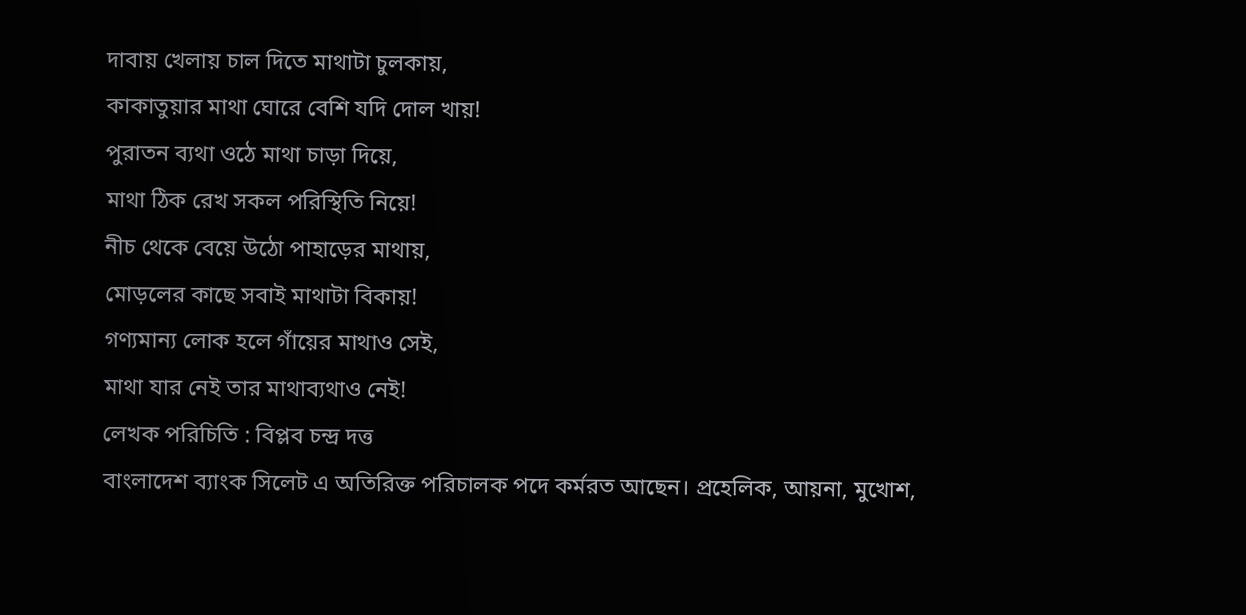দাবায় খেলায় চাল দিতে মাথাটা চুলকায়,
কাকাতুয়ার মাথা ঘোরে বেশি যদি দোল খায়!
পুরাতন ব্যথা ওঠে মাথা চাড়া দিয়ে,
মাথা ঠিক রেখ সকল পরিস্থিতি নিয়ে!
নীচ থেকে বেয়ে উঠো পাহাড়ের মাথায়,
মোড়লের কাছে সবাই মাথাটা বিকায়!
গণ্যমান্য লোক হলে গাঁয়ের মাথাও সেই,
মাথা যার নেই তার মাথাব্যথাও নেই!
লেখক পরিচিতি : বিপ্লব চন্দ্র দত্ত
বাংলাদেশ ব্যাংক সিলেট এ অতিরিক্ত পরিচালক পদে কর্মরত আছেন। প্রহেলিক, আয়না, মুখোশ,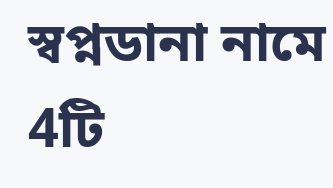স্বপ্নডানা নামে 4টি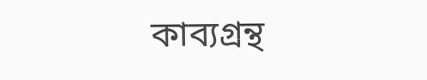কাব্যগ্রন্থ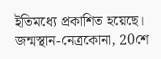ইতিমধ্যে প্রকাশিত হয়েছে। জন্মস্থান-নেত্রকোনা, 20শে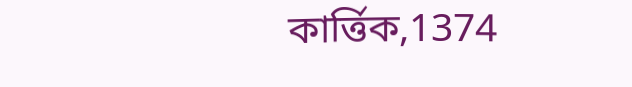কার্ত্তিক,1374